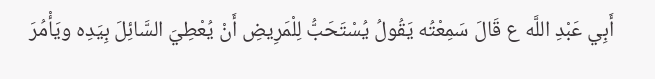أَبِي عَبْدِ اللَّه ع قَالَ سَمِعْتُه يَقُولُ يُسْتَحَبُّ لِلْمَرِيضِ أَنْ يُعْطِيَ السَّائِلَ بِيَدِه ويَأْمُرَ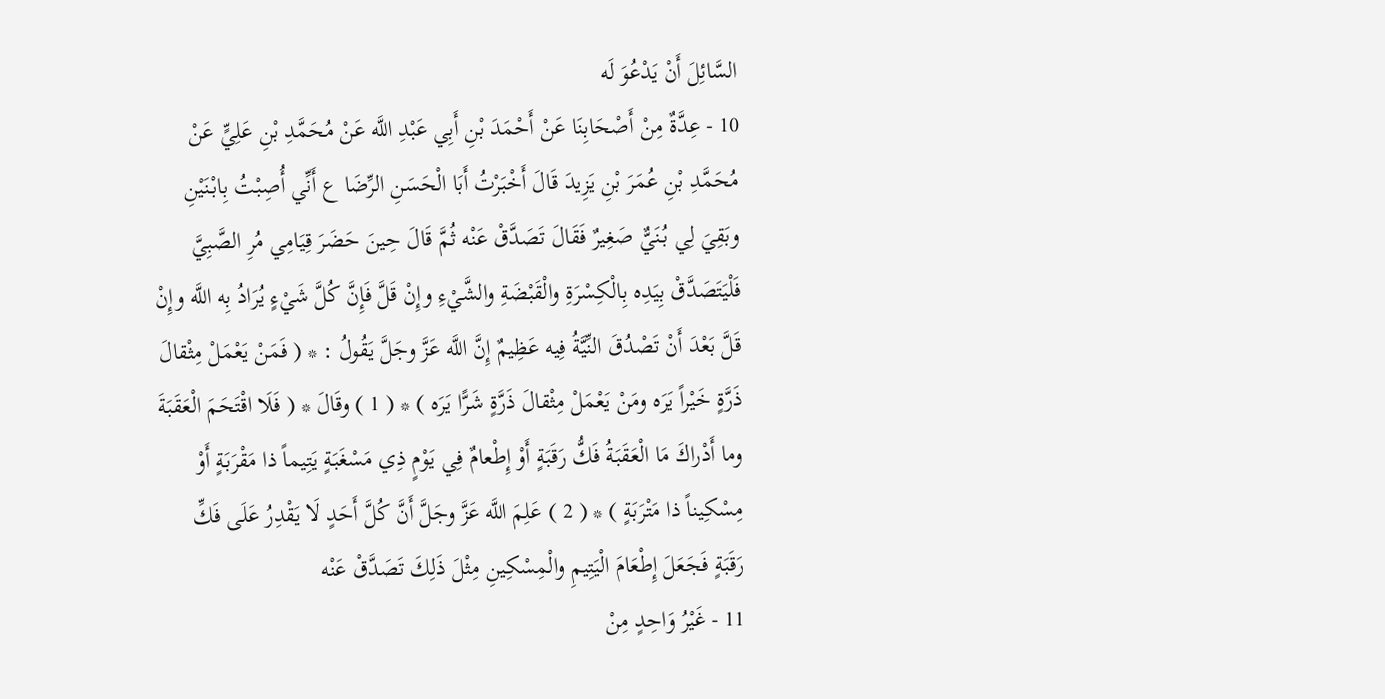السَّائِلَ أَنْ يَدْعُوَ لَه
10 - عِدَّةٌ مِنْ أَصْحَابِنَا عَنْ أَحْمَدَ بْنِ أَبِي عَبْدِ اللَّه عَنْ مُحَمَّدِ بْنِ عَلِيٍّ عَنْ مُحَمَّدِ بْنِ عُمَرَ بْنِ يَزِيدَ قَالَ أَخْبَرْتُ أَبَا الْحَسَنِ الرِّضَا ع أَنِّي أُصِبْتُ بِابْنَيْنِ وبَقِيَ لِي بُنَيٌّ صَغِيرٌ فَقَالَ تَصَدَّقْ عَنْه ثُمَّ قَالَ حِينَ حَضَرَ قِيَامِي مُرِ الصَّبِيَّ فَلْيَتَصَدَّقْ بِيَدِه بِالْكِسْرَةِ والْقَبْضَةِ والشَّيْءِ وإِنْ قَلَّ فَإِنَّ كُلَّ شَيْءٍ يُرَادُ بِه اللَّه وإِنْ قَلَّ بَعْدَ أَنْ تَصْدُقَ النِّيَّةُ فِيه عَظِيمٌ إِنَّ اللَّه عَزَّ وجَلَّ يَقُولُ : * ( فَمَنْ يَعْمَلْ مِثْقالَ ذَرَّةٍ خَيْراً يَرَه ومَنْ يَعْمَلْ مِثْقالَ ذَرَّةٍ شَرًّا يَرَه ) * ( 1 ) وقَالَ * ( فَلَا اقْتَحَمَ الْعَقَبَةَ وما أَدْراكَ مَا الْعَقَبَةُ فَكُّ رَقَبَةٍ أَوْ إِطْعامٌ فِي يَوْمٍ ذِي مَسْغَبَةٍ يَتِيماً ذا مَقْرَبَةٍ أَوْ مِسْكِيناً ذا مَتْرَبَةٍ ) * ( 2 ) عَلِمَ اللَّه عَزَّ وجَلَّ أَنَّ كُلَّ أَحَدٍ لَا يَقْدِرُ عَلَى فَكِّ رَقَبَةٍ فَجَعَلَ إِطْعَامَ الْيَتِيمِ والْمِسْكِينِ مِثْلَ ذَلِكَ تَصَدَّقْ عَنْه
11 - غَيْرُ وَاحِدٍ مِنْ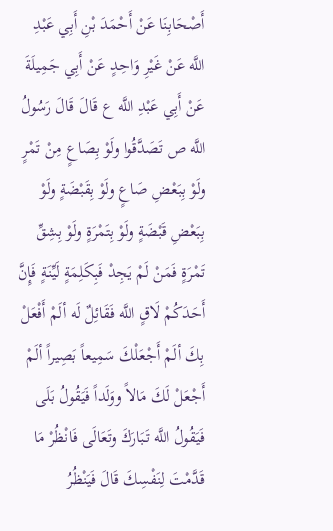أَصْحَابِنَا عَنْ أَحْمَدَ بْنِ أَبِي عَبْدِ اللَّه عَنْ غَيْرِ وَاحِدٍ عَنْ أَبِي جَمِيلَةَ عَنْ أَبِي عَبْدِ اللَّه ع قَالَ قَالَ رَسُولُ اللَّه ص تَصَدَّقُوا ولَوْ بِصَاعٍ مِنْ تَمْرٍ ولَوْ بِبَعْضِ صَاعٍ ولَوْ بِقَبْضَةٍ ولَوْ بِبَعْضِ قَبْضَةٍ ولَوْ بِتَمْرَةٍ ولَوْ بِشِقِّ تَمْرَةٍ فَمَنْ لَمْ يَجِدْ فَبِكَلِمَةٍ لَيِّنَةٍ فَإِنَّ أَحَدَكُمْ لَاقٍ اللَّه فَقَائِلٌ لَه ألَمْ أَفْعَلْ بِكَ ألَمْ أَجْعَلْكَ سَمِيعاً بَصِيراً ألَمْ أَجْعَلْ لَكَ مَالاً ووَلَداً فَيَقُولُ بَلَى فَيَقُولُ اللَّه تَبَارَكَ وتَعَالَى فَانْظُرْ مَا قَدَّمْتَ لِنَفْسِكَ قَالَ فَيَنْظُرُ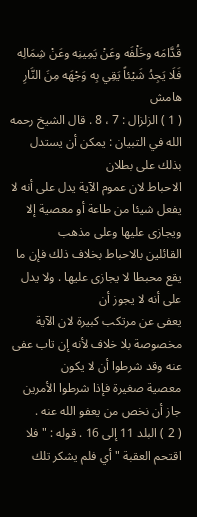قُدَّامَه وخَلْفَه وعَنْ يَمِينِه وعَنْ شِمَالِه فَلَا يَجِدُ شَيْئاً يَقِي بِه وَجْهَه مِنَ النَّارِ
هامش
( 1 ) الزلزال : 7 ، 8 . قال الشيخ رحمه الله في التبيان : يمكن أن يستدل بذلك على بطلان
الاحباط لان عموم الآية يدل على أنه لا يفعل شيئا من طاعة أو معصية إلا ويجازى عليها وعلى مذهب
القائلين بالاحباط بخلاف ذلك فإن ما يقع محبطا لا يجازى عليها . ولا يدل على أنه لا يجوز أن
يعفى عن مرتكب كبيرة لان الآية مخصوصة بلا خلاف لأنه إن تاب عفى عنه وقد شرطوا أن لا يكون
معصية صغيرة فإذا شرطوا الأمرين جاز أن نخص من يعفو الله عنه .
( 2 ) البلد 11 إلى 16 . قوله : " فلا اقتحم العقبة " أي فلم يشكر تلك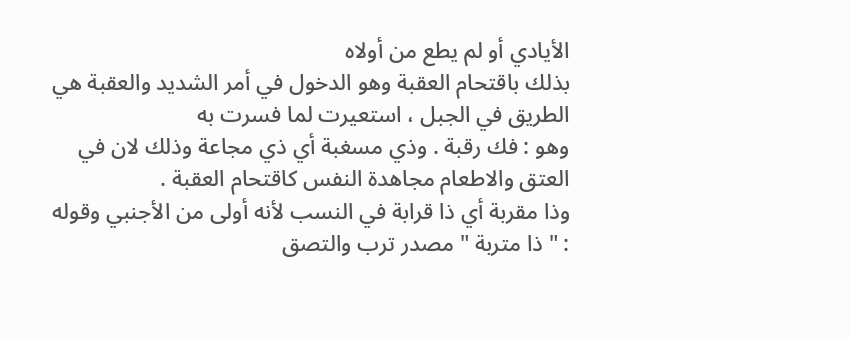الأيادي أو لم يطع من أولاه
بذلك باقتحام العقبة وهو الدخول في أمر الشديد والعقبة هي الطريق في الجبل ، استعيرت لما فسرت به
وهو : فك رقبة . وذي مسغبة أي ذي مجاعة وذلك لان في العتق والاطعام مجاهدة النفس كاقتحام العقبة .
وذا مقربة أي ذا قرابة في النسب لأنه أولى من الأجنبي وقوله : " ذا متربة " مصدر ترب والتصق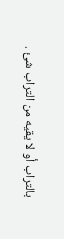بالتراب أو لا يقيه من التراب شئ .